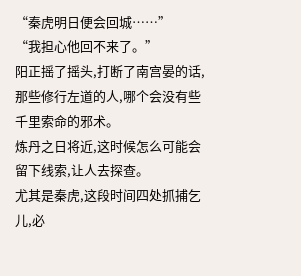“秦虎明日便会回城……”
“我担心他回不来了。”
阳正摇了摇头,打断了南宫晏的话,那些修行左道的人,哪个会没有些千里索命的邪术。
炼丹之日将近,这时候怎么可能会留下线索,让人去探查。
尤其是秦虎,这段时间四处抓捕乞儿,必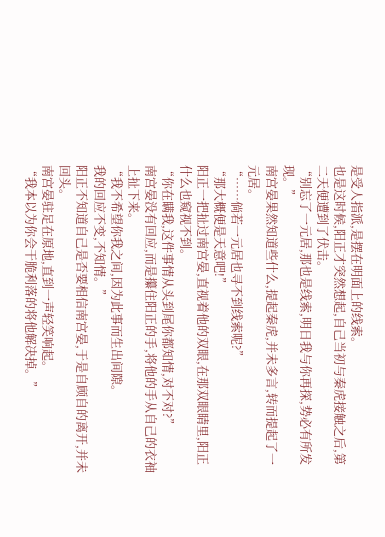是受人指派,是摆在明面上的线索。
也是这时候,阳正才突然想起,自己当初与秦虎接触之后,第二天便遭到了伏击。
“别忘了一元居,那也是线索,明日我与你再探,势必有所发现。”
南宫晏果然知道些什么,提起秦虎,并未多言,转而提起了一元居。
“……倘若一元居也寻不到线索呢?”
“那大概便是天意吧!”
阳正一把扯过南宫晏,直视着他的双眼,在那双眼睛里,阳正什么也窥视不到。
“你在瞒我,这件事情从头到尾你都知情,对不对?”
南宫晏没有回应,而是攥住阳正的手,将他的手从自己的衣袖上扯下来。
“我不希望你我之间,因为此事而生出间隙。
我的回应不变,不知情。”
阳正不知道自己是否要相信南宫晏,于是自顾自的离开,并未回头。
南宫晏驻足在原地,直到一声轻笑响起。
“我本以为你会干脆利落的将他解决掉。”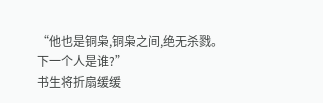“他也是铜枭,铜枭之间,绝无杀戮。
下一个人是谁?”
书生将折扇缓缓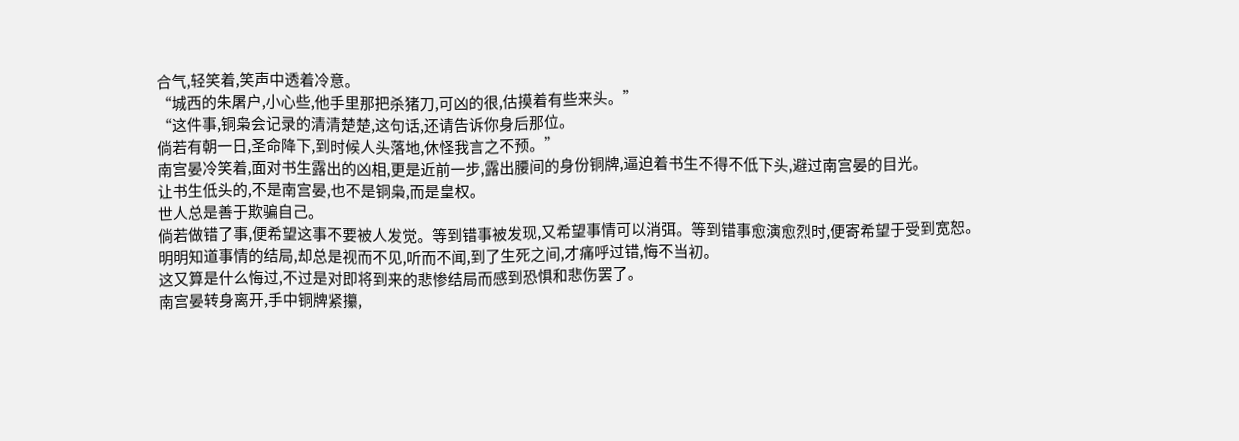合气,轻笑着,笑声中透着冷意。
“城西的朱屠户,小心些,他手里那把杀猪刀,可凶的很,估摸着有些来头。”
“这件事,铜枭会记录的清清楚楚,这句话,还请告诉你身后那位。
倘若有朝一日,圣命降下,到时候人头落地,休怪我言之不预。”
南宫晏冷笑着,面对书生露出的凶相,更是近前一步,露出腰间的身份铜牌,逼迫着书生不得不低下头,避过南宫晏的目光。
让书生低头的,不是南宫晏,也不是铜枭,而是皇权。
世人总是善于欺骗自己。
倘若做错了事,便希望这事不要被人发觉。等到错事被发现,又希望事情可以消弭。等到错事愈演愈烈时,便寄希望于受到宽恕。
明明知道事情的结局,却总是视而不见,听而不闻,到了生死之间,才痛呼过错,悔不当初。
这又算是什么悔过,不过是对即将到来的悲惨结局而感到恐惧和悲伤罢了。
南宫晏转身离开,手中铜牌紧攥,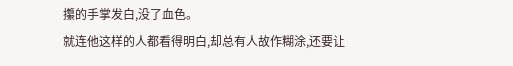攥的手掌发白,没了血色。
就连他这样的人都看得明白,却总有人故作糊涂,还要让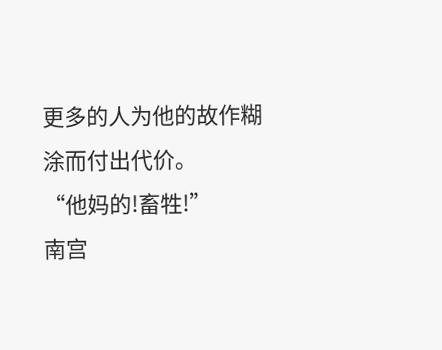更多的人为他的故作糊涂而付出代价。
“他妈的!畜牲!”
南宫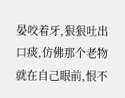晏咬着牙,狠狠吐出口痰,仿佛那个老物就在自己眼前,恨不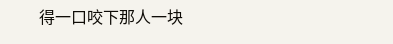得一口咬下那人一块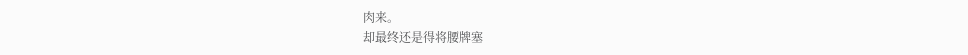肉来。
却最终还是得将腰牌塞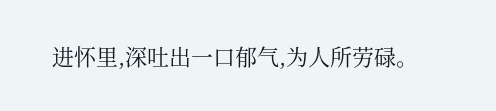进怀里,深吐出一口郁气,为人所劳碌。